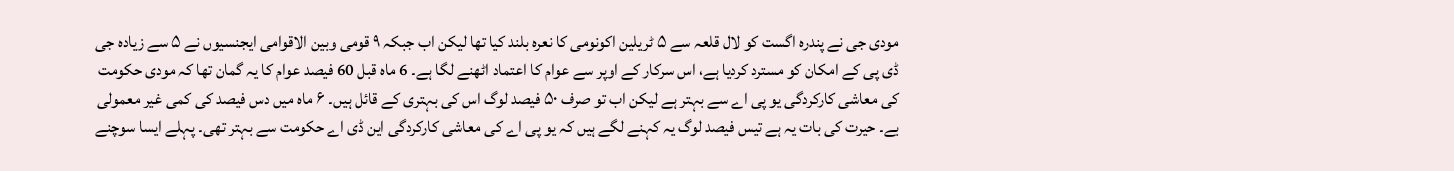مودی جی نے پندرہ اگست کو لال قلعہ سے ۵ ٹریلین اکونومی کا نعرہ بلند کیا تھا لیکن اب جبکہ ۹ قومی وبین الاقوامی ایجنسیوں نے ۵ سے زیادہ جی ڈی پی کے امکان کو مسترد کردیا ہے، اس سرکار کے اوپر سے عوام کا اعتماد اٹھنے لگا ہے۔ 6 ماہ قبل 60 فیصد عوام کا یہ گمان تھا کہ مودی حکومت کی معاشی کارکردگی یو پی اے سے بہتر ہے لیکن اب تو صرف ۵۰ فیصد لوگ اس کی بہتری کے قائل ہیں۔ ۶ ماہ میں دس فیصد کی کمی غیر معمولی بے۔ حیرت کی بات یہ ہے تیس فیصد لوگ یہ کہنے لگے ہیں کہ یو پی اے کی معاشی کارکردگی این ڈی اے حکومت سے بہتر تھی۔ پہلے ایسا سوچنے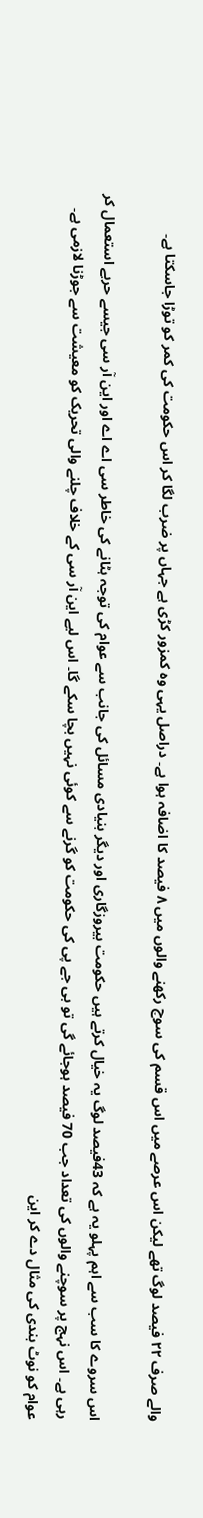والے صرف ۲۲ فیصد لوگ تھے لیکن اس عرصے میں اس قسم کی سوچ رکھنے والوں میں ۸ فیصد کا اضافہ ہوا ہے۔ دراصل یہی وہ کمزور کڑی ہے جہاں پر ضرب لگا کر اس حکومت کی کمر کو توڑا جاسکتا ہے۔

اس سروے کا سب سے اہم پہلو یہ ہے کہ 43فیصد لوگ یہ خیال کرتے ہیں حکومت بیروزگاری اور دیگر بنیادی مسائل کی جانب سے عوام کی توجہ ہٹانے کی خاطر سی اے اے اور این آر سی جیسے حربے استعمال کر رہی ہے۔ اس نہج پر سوچنے والوں کی تعداد جب 70 فیصد ہوجائے گی تو بی جے پی کی حکومت کو گرنے سے کوئی نہیں بچا سکے گا۔ اس لیے این آر سی کے خلاف چلنے والی تحریک کو معیشت سے جوڑنا لازمی ہے۔ عوام کو نوٹ بندی کی مثال دے کر این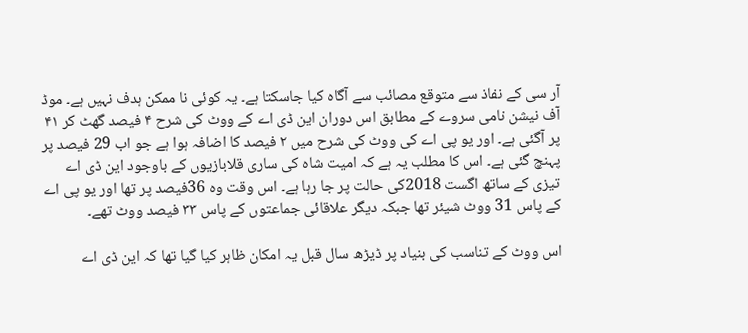آر سی کے نفاذ سے متوقع مصائب سے آگاہ کیا جاسکتا ہے۔ یہ کوئی نا ممکن ہدف نہیں ہے۔ موڈ آف نیشن نامی سروے کے مطابق اس دوران این ڈی اے کے ووٹ کی شرح ۴ فیصد گھٹ کر ۴۱ پر آگئی ہے۔ اور یو پی اے کی ووٹ کی شرح میں ۲ فیصد کا اضافہ ہوا ہے جو اب 29 فیصد پر پہنچ گئی ہے۔ اس کا مطلب یہ ہے کہ امیت شاہ کی ساری قلابازیوں کے باوجود این ڈی اے تیزی کے ساتھ اگست 2018کی حالت پر جا رہا ہے۔ اس وقت وہ 36فیصد پر تھا اور یو پی اے کے پاس 31 ووٹ شیئر تھا جبکہ دیگر علاقائی جماعتوں کے پاس ۳۳ فیصد ووٹ تھے۔

اس ووٹ کے تناسب کی بنیاد پر ڈیڑھ سال قبل یہ امکان ظاہر کیا گیا تھا کہ این ڈی اے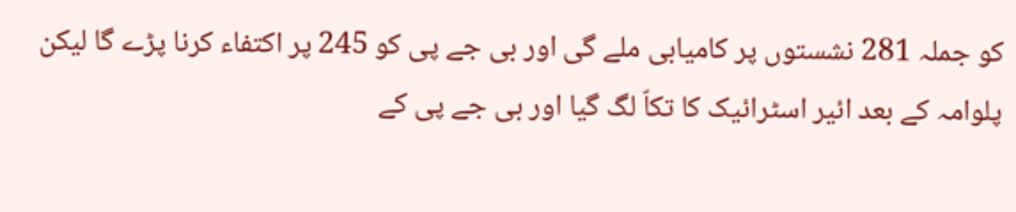کو جملہ 281 نشستوں پر کامیابی ملے گی اور بی جے پی کو 245 پر اکتفاء کرنا پڑے گا لیکن پلوامہ کے بعد ائیر اسٹرائیک کا تکاّ لگ گیا اور بی جے پی کے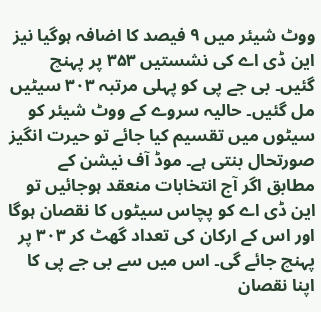ووٹ شیئر میں ۹ فیصد کا اضافہ ہوگیا نیز این ڈی اے کی نشستیں ۳۵۳ پر پہنچ گئیں۔ بی جے پی کو پہلی مرتبہ ۳۰۳ سیٹیں مل گئیں۔ حالیہ سروے کے ووٹ شیئر کو سیٹوں میں تقسیم کیا جائے تو حیرت انگیز صورتحال بنتی ہے۔ موڈ آف نیشن کے مطابق اگر آج انتخابات منعقد ہوجائیں تو این ڈی اے کو پچاس سیٹوں کا نقصان ہوگا اور اس کے ارکان کی تعداد گھٹ کر ۳۰۳ پر پہنچ جائے گی۔ اس میں سے بی جے پی کا اپنا نقصان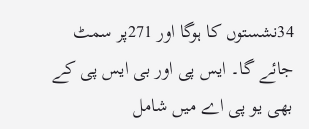34نشستوں کا ہوگا اور 271پر سمٹ جائے گا۔ ایس پی اور بی ایس پی کے بھی یو پی اے میں شامل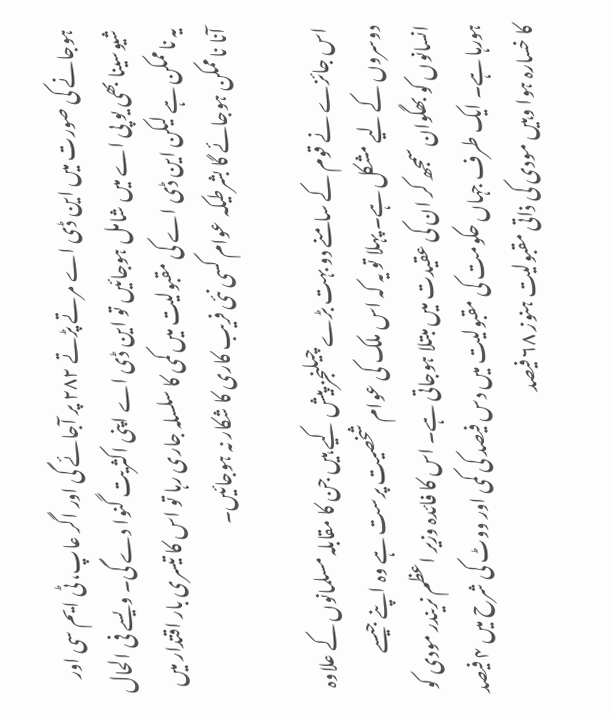ہوجانے کی صورت میں این ڈی اے مرتے پڑتے ۲۸۲ پر آجائے گی اور اگر عاپ، ٹی ایم سی اور شیوسینا بھی یو پی اے میں شامل ہوجائیں تو این ڈی اے اپنی اکثریت گنوا دے گی۔ ویسے فی الحال یہ ناممکن ہے لیکن این ڈی اے کی مقبولیت میں کمی کا سلسلہ جاری رہا تو اس کا تیسری بار اقتدار میں آنا ناممکن ہوجائے گا بشرطیکہ عوام کسی نئی فریب کاری کا شکار نہ ہوجائیں۔

اس جائزے نے قوم کے سامنے دو بہت بڑے چیلنجز پیش کیے ہیں جن کا مقابلہ مسلمانوں کے علاوہ دوسروں کے لیے مشکل ہے۔ پہلا تو یہ کہ اس ملک کی عوام شخصیت پرست ہے وہ اپنے جیسے انسانوں کو بھگوان سمجھ کر ان کی عقیدت میں مبتلا ہوجاتی ہے۔ اس کا فائدہ وزیر اعظم نریندر مودی کو ہورہا ہے۔ ایک طرف جہاں حکومت کی مقبولیت میں دس فیصد کی کمی اور ووٹ کی شرح میں ۴ فیصد کا خسارہ ہوا وہیں مودی کی ذاتی مقبولیت ہنوز ۶۸ فیصد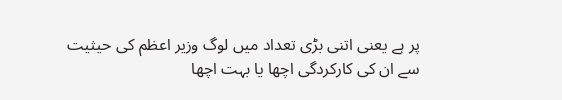پر ہے یعنی اتنی بڑی تعداد میں لوگ وزیر اعظم کی حیثیت سے ان کی کارکردگی اچھا یا بہت اچھا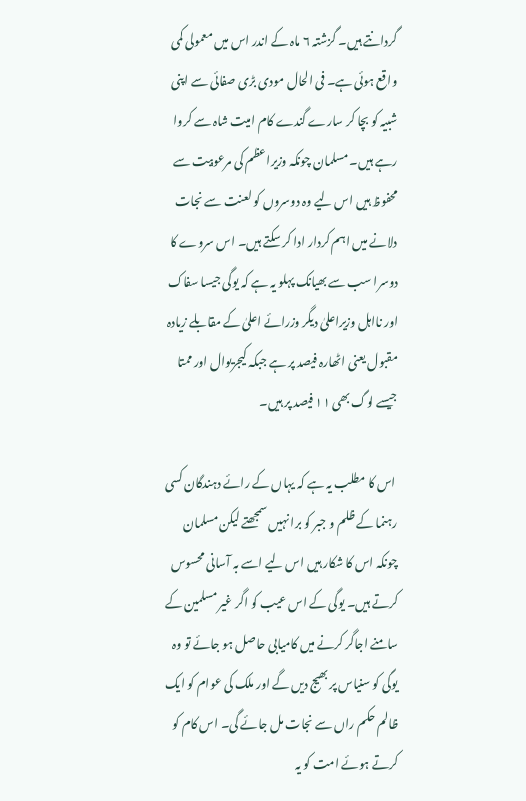گردانتے ہیں۔ گزشتہ ۶ ماہ کے اندر اس میں معمولی کمی واقع ہوئی ہے۔ فی الحال مودی بڑی صفائی سے اپنی شبیہ کو بچا کر سارے گندے کام امیت شاہ سے کروا رہے ہیں۔ مسلمان چونکہ وزیراعظم کی مرعوبیت سے محفوظ ہیں اس لیے وہ دوسروں کو لعنت سے نجات دلانے میں اہم کردار ادا کر سکتے ہیں۔ اس سروے کا دوسرا سب سے بھیانک پہلو یہ ہے کہ یوگی جیسا سفاک اور نااہل وزیراعلیٰ دیگر وزرائے اعلیٰ کے مقابلے زیادہ مقبول یعنی اٹھارہ فیصد پر ہے جبکہ کیجریوال اور ممتا جیسے لوگ بھی ۱۱ فیصد پر ہیں۔

 اس کا مطلب یہ ہے کہ یہاں کے رائے دہندگان کسی رہنما کے ظلم و جبر کو برا نہیں سمجھتے لیکن مسلمان چونکہ اس کا شکار ہیں اس لیے اسے بہ آسانی محسوس کرتے ہیں۔ یوگی کے اس عیب کو اگر غیر مسلمین کے سامنے اجاگر کرنے میں کامیابی حاصل ہو جائے تو وہ یوگی کو سنیاس پر بھیج دیں گے اور ملک کی عوام کو ایک ظالم حکم راں سے نجات مل جائے گی۔ اس کام کو کرتے ہوئے امت کو یہ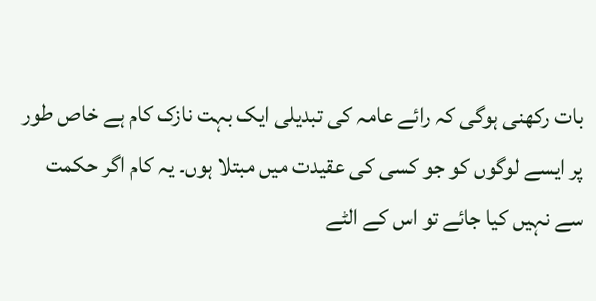بات رکھنی ہوگی کہ رائے عامہ کی تبدیلی ایک بہت نازک کام ہے خاص طور پر ایسے لوگوں کو جو کسی کی عقیدت میں مبتلا ہوں۔ یہ کام اگر حکمت سے نہیں کیا جائے تو اس کے الٹے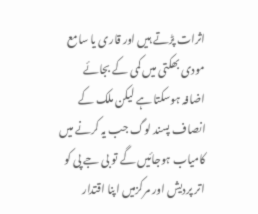اثرات پڑتے ہیں اور قاری یا سامع مودی بھکتی میں کمی کے بجائے اضافہ ہوسکتا ہے لیکن ملک کے انصاف پسند لوگ جب یہ کرنے میں کامیاب ہوجائیں گے تو بی جے پی کو اتر پردیش اور مرکزمیں اپنا اقتدار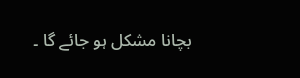بچانا مشکل ہو جائے گا ۔